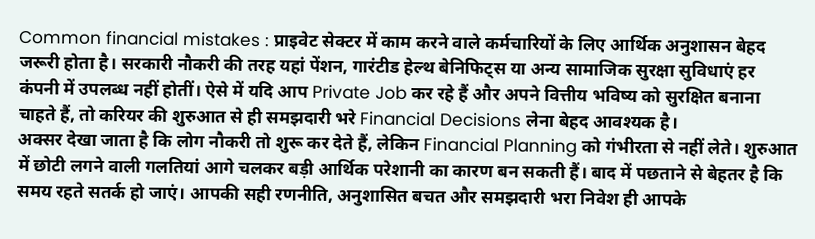Common financial mistakes : प्राइवेट सेक्टर में काम करने वाले कर्मचारियों के लिए आर्थिक अनुशासन बेहद जरूरी होता है। सरकारी नौकरी की तरह यहां पेंशन, गारंटीड हेल्थ बेनिफिट्स या अन्य सामाजिक सुरक्षा सुविधाएं हर कंपनी में उपलब्ध नहीं होतीं। ऐसे में यदि आप Private Job कर रहे हैं और अपने वित्तीय भविष्य को सुरक्षित बनाना चाहते हैं, तो करियर की शुरुआत से ही समझदारी भरे Financial Decisions लेना बेहद आवश्यक है।
अक्सर देखा जाता है कि लोग नौकरी तो शुरू कर देते हैं, लेकिन Financial Planning को गंभीरता से नहीं लेते। शुरुआत में छोटी लगने वाली गलतियां आगे चलकर बड़ी आर्थिक परेशानी का कारण बन सकती हैं। बाद में पछताने से बेहतर है कि समय रहते सतर्क हो जाएं। आपकी सही रणनीति, अनुशासित बचत और समझदारी भरा निवेश ही आपके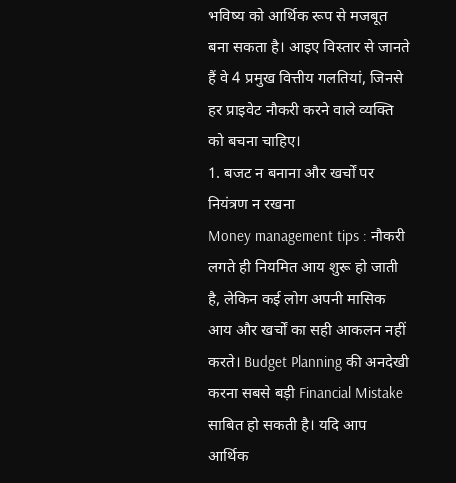भविष्य को आर्थिक रूप से मजबूत बना सकता है। आइए विस्तार से जानते हैं वे 4 प्रमुख वित्तीय गलतियां, जिनसे हर प्राइवेट नौकरी करने वाले व्यक्ति को बचना चाहिए।
1. बजट न बनाना और खर्चों पर नियंत्रण न रखना
Money management tips : नौकरी लगते ही नियमित आय शुरू हो जाती है, लेकिन कई लोग अपनी मासिक आय और खर्चों का सही आकलन नहीं करते। Budget Planning की अनदेखी करना सबसे बड़ी Financial Mistake साबित हो सकती है। यदि आप आर्थिक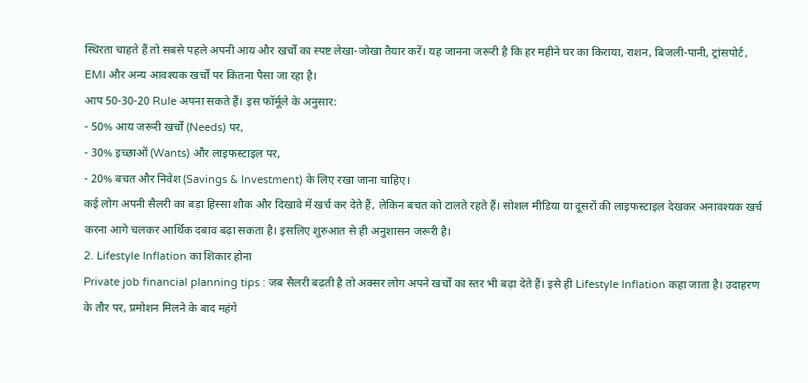स्थिरता चाहते हैं तो सबसे पहले अपनी आय और खर्चों का स्पष्ट लेखा-जोखा तैयार करें। यह जानना जरूरी है कि हर महीने घर का किराया, राशन, बिजली-पानी, ट्रांसपोर्ट, EMI और अन्य आवश्यक खर्चों पर कितना पैसा जा रहा है।
आप 50-30-20 Rule अपना सकते हैं। इस फॉर्मूले के अनुसार:
- 50% आय जरूरी खर्चों (Needs) पर,
- 30% इच्छाओं (Wants) और लाइफस्टाइल पर,
- 20% बचत और निवेश (Savings & Investment) के लिए रखा जाना चाहिए।
कई लोग अपनी सैलरी का बड़ा हिस्सा शौक और दिखावे में खर्च कर देते हैं, लेकिन बचत को टालते रहते हैं। सोशल मीडिया या दूसरों की लाइफस्टाइल देखकर अनावश्यक खर्च करना आगे चलकर आर्थिक दबाव बढ़ा सकता है। इसलिए शुरुआत से ही अनुशासन जरूरी है।
2. Lifestyle Inflation का शिकार होना
Private job financial planning tips : जब सैलरी बढ़ती है तो अक्सर लोग अपने खर्चों का स्तर भी बढ़ा देते हैं। इसे ही Lifestyle Inflation कहा जाता है। उदाहरण के तौर पर, प्रमोशन मिलने के बाद महंगे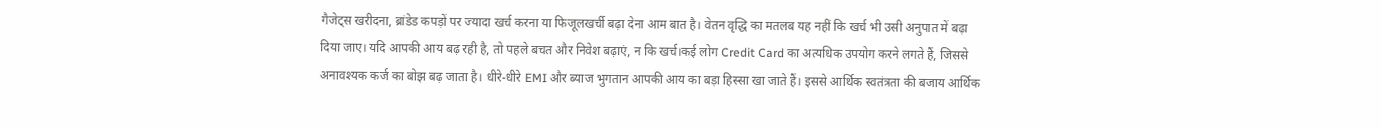गैजेट्स खरीदना, ब्रांडेड कपड़ों पर ज्यादा खर्च करना या फिजूलखर्ची बढ़ा देना आम बात है। वेतन वृद्धि का मतलब यह नहीं कि खर्च भी उसी अनुपात में बढ़ा दिया जाए। यदि आपकी आय बढ़ रही है, तो पहले बचत और निवेश बढ़ाएं, न कि खर्च।कई लोग Credit Card का अत्यधिक उपयोग करने लगते हैं, जिससे अनावश्यक कर्ज का बोझ बढ़ जाता है। धीरे-धीरे EMI और ब्याज भुगतान आपकी आय का बड़ा हिस्सा खा जाते हैं। इससे आर्थिक स्वतंत्रता की बजाय आर्थिक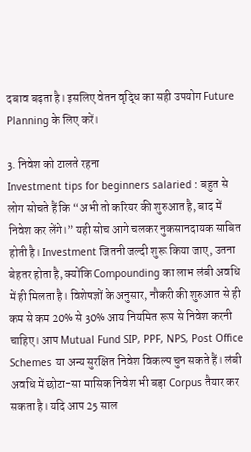दबाव बढ़ता है। इसलिए वेतन वृद्धि का सही उपयोग Future Planning के लिए करें।

3. निवेश को टालते रहना
Investment tips for beginners salaried : बहुत से लोग सोचते हैं कि “अभी तो करियर की शुरुआत है, बाद में निवेश कर लेंगे।” यही सोच आगे चलकर नुकसानदायक साबित होती है। Investment जितनी जल्दी शुरू किया जाए, उतना बेहतर होता है, क्योंकि Compounding का लाभ लंबी अवधि में ही मिलता है। विशेषज्ञों के अनुसार, नौकरी की शुरुआत से ही कम से कम 20% से 30% आय नियमित रूप से निवेश करनी चाहिए। आप Mutual Fund SIP, PPF, NPS, Post Office Schemes या अन्य सुरक्षित निवेश विकल्प चुन सकते हैं। लंबी अवधि में छोटा-सा मासिक निवेश भी बड़ा Corpus तैयार कर सकता है। यदि आप 25 साल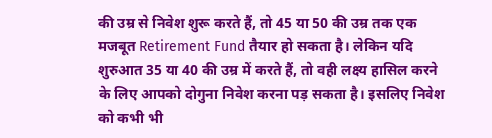की उम्र से निवेश शुरू करते हैं, तो 45 या 50 की उम्र तक एक मजबूत Retirement Fund तैयार हो सकता है। लेकिन यदि शुरुआत 35 या 40 की उम्र में करते हैं, तो वही लक्ष्य हासिल करने के लिए आपको दोगुना निवेश करना पड़ सकता है। इसलिए निवेश को कभी भी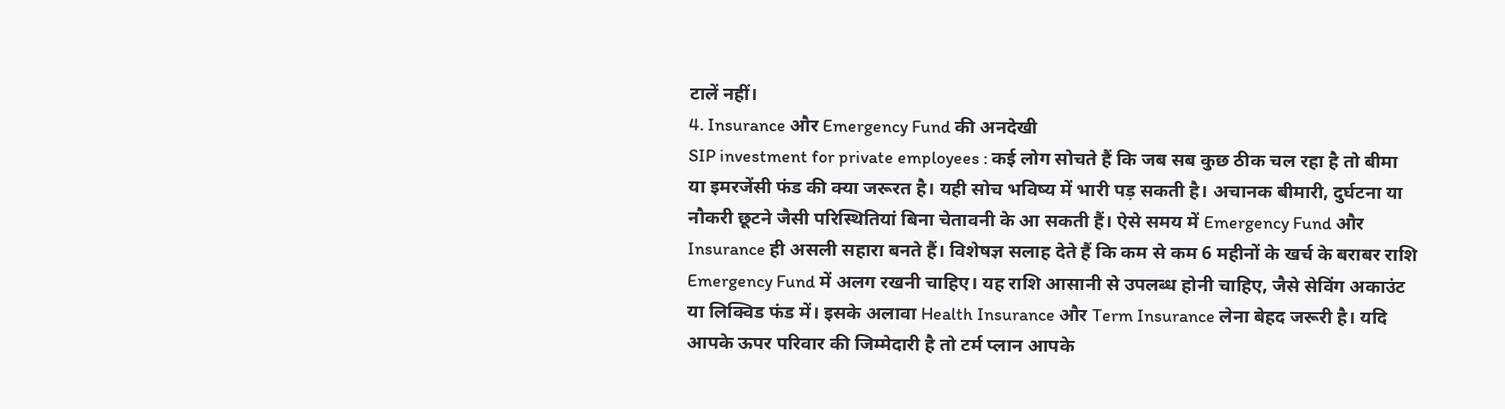टालें नहीं।
4. Insurance और Emergency Fund की अनदेखी
SIP investment for private employees : कई लोग सोचते हैं कि जब सब कुछ ठीक चल रहा है तो बीमा या इमरजेंसी फंड की क्या जरूरत है। यही सोच भविष्य में भारी पड़ सकती है। अचानक बीमारी, दुर्घटना या नौकरी छूटने जैसी परिस्थितियां बिना चेतावनी के आ सकती हैं। ऐसे समय में Emergency Fund और Insurance ही असली सहारा बनते हैं। विशेषज्ञ सलाह देते हैं कि कम से कम 6 महीनों के खर्च के बराबर राशि Emergency Fund में अलग रखनी चाहिए। यह राशि आसानी से उपलब्ध होनी चाहिए, जैसे सेविंग अकाउंट या लिक्विड फंड में। इसके अलावा Health Insurance और Term Insurance लेना बेहद जरूरी है। यदि आपके ऊपर परिवार की जिम्मेदारी है तो टर्म प्लान आपके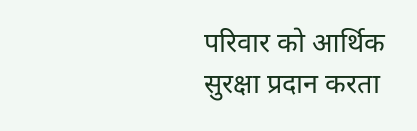परिवार को आर्थिक सुरक्षा प्रदान करता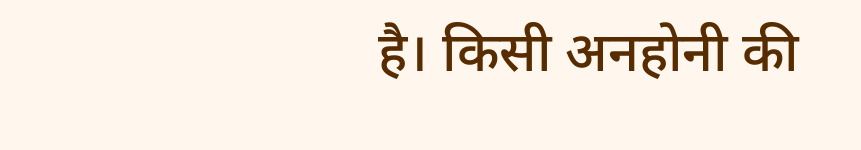है। किसी अनहोनी की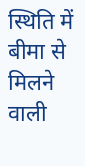स्थिति में बीमा से मिलने वाली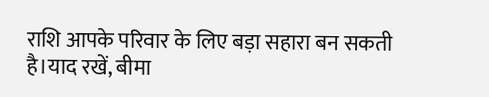राशि आपके परिवार के लिए बड़ा सहारा बन सकती है।याद रखें, बीमा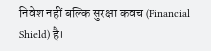निवेश नहीं बल्कि सुरक्षा कवच (Financial Shield) है।